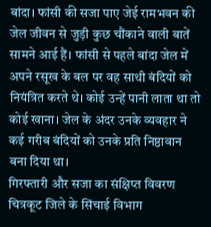बांदा। फांसी की सजा पाए जेई रामभवन की जेल जीवन से जुड़ी कुछ चौंकाने वाली बातें सामने आई हैं। फांसी से पहले बांदा जेल में अपने रसूख के बल पर वह साथी बंदियों को नियंत्रित करते थे। कोई उन्हें पानी लाता था तो कोई खाना। जेल के अंदर उनके व्यवहार ने कई गरीब बंदियों को उनके प्रति निष्ठावान बना दिया था।
गिरफ्तारी और सजा का संक्षिप्त विवरण
चित्रकूट जिले के सिंचाई विभाग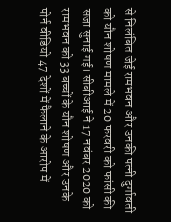से निलंबित जेई रामभवन और उनकी पत्नी दुर्गावती को यौन शोषण मामले में 20 फरवरी को फांसी की सजा सुनाई गई। सीबीआई ने 17 नवंबर 2020 को रामभवन को 33 बच्चों के यौन शोषण और उनके पोर्न वीडियो 47 देशों में फैलाने के आरोप में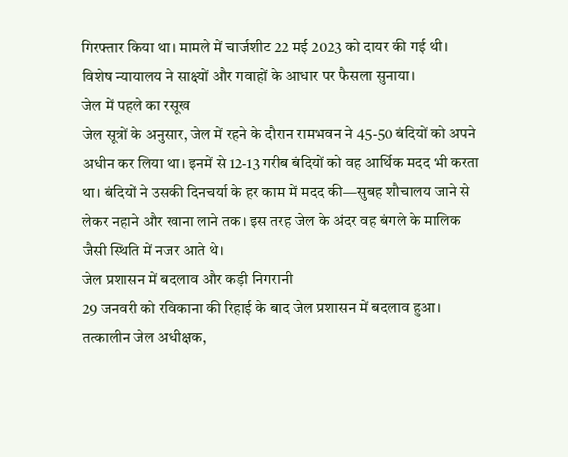गिरफ्तार किया था। मामले में चार्जशीट 22 मई 2023 को दायर की गई थी। विशेष न्यायालय ने साक्ष्यों और गवाहों के आधार पर फैसला सुनाया।
जेल में पहले का रसूख
जेल सूत्रों के अनुसार, जेल में रहने के दौरान रामभवन ने 45-50 बंदियों को अपने अधीन कर लिया था। इनमें से 12-13 गरीब बंदियों को वह आर्थिक मदद भी करता था। बंदियों ने उसकी दिनचर्या के हर काम में मदद की—सुबह शौचालय जाने से लेकर नहाने और खाना लाने तक। इस तरह जेल के अंदर वह बंगले के मालिक जैसी स्थिति में नजर आते थे।
जेल प्रशासन में बदलाव और कड़ी निगरानी
29 जनवरी को रविकाना की रिहाई के बाद जेल प्रशासन में बदलाव हुआ। तत्कालीन जेल अधीक्षक,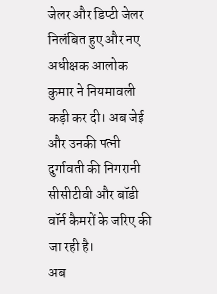जेलर और डिप्टी जेलर निलंबित हुए और नए अधीक्षक आलोक कुमार ने नियमावली कड़ी कर दी। अब जेई और उनकी पत्नी दुर्गावती की निगरानी सीसीटीवी और बॉडी वॉर्न कैमरों के जरिए की जा रही है।
अब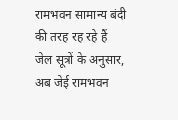रामभवन सामान्य बंदी की तरह रह रहे हैं
जेल सूत्रों के अनुसार, अब जेई रामभवन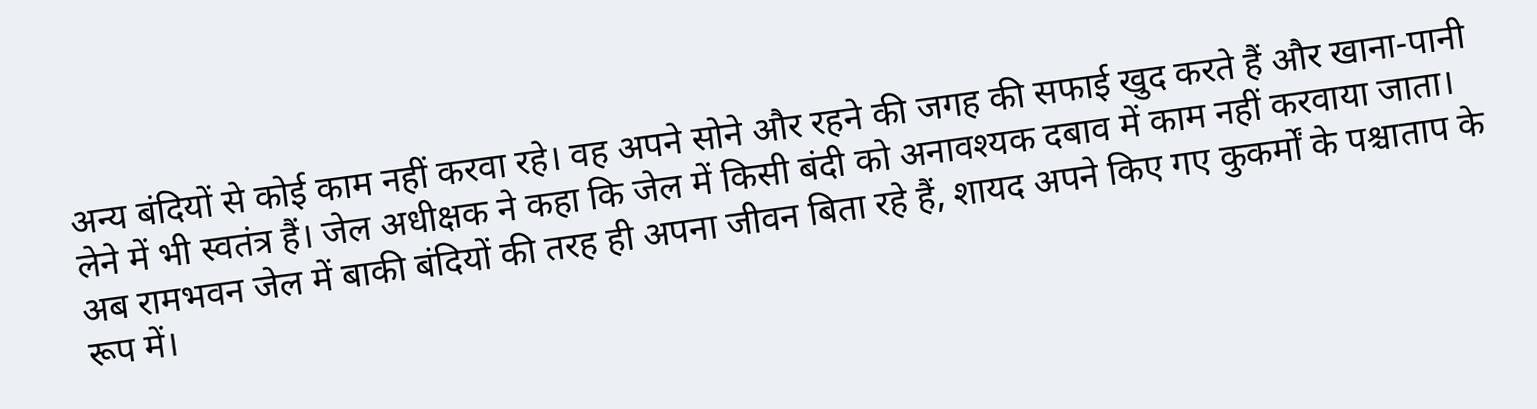अन्य बंदियों से कोई काम नहीं करवा रहे। वह अपने सोने और रहने की जगह की सफाई खुद करते हैं और खाना-पानी लेने में भी स्वतंत्र हैं। जेल अधीक्षक ने कहा कि जेल में किसी बंदी को अनावश्यक दबाव में काम नहीं करवाया जाता।
अब रामभवन जेल में बाकी बंदियों की तरह ही अपना जीवन बिता रहे हैं, शायद अपने किए गए कुकर्मों के पश्चाताप के रूप में।